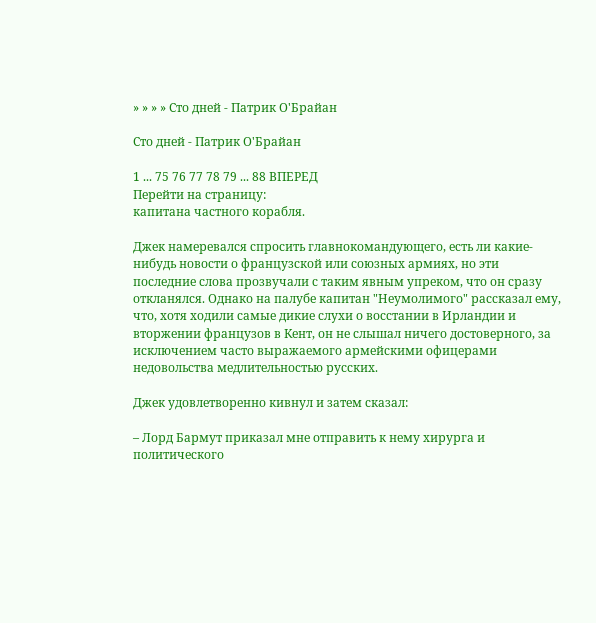» » » » Сто дней - Патрик О'Брайан

Сто дней - Патрик О'Брайан

1 ... 75 76 77 78 79 ... 88 ВПЕРЕД
Перейти на страницу:
капитана частного корабля.

Джек намеревался спросить главнокомандующего, есть ли какие-нибудь новости о французской или союзных армиях, но эти последние слова прозвучали с таким явным упреком, что он сразу откланялся. Однако на палубе капитан "Неумолимого" рассказал ему, что, хотя ходили самые дикие слухи о восстании в Ирландии и вторжении французов в Кент, он не слышал ничего достоверного, за исключением часто выражаемого армейскими офицерами недовольства медлительностью русских.

Джек удовлетворенно кивнул и затем сказал:

– Лорд Бармут приказал мне отправить к нему хирурга и политического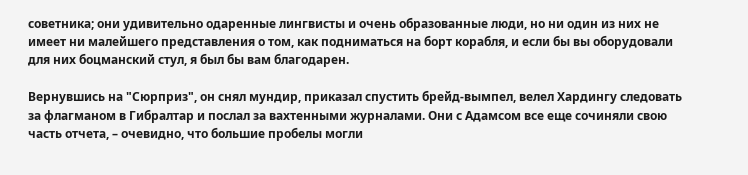советника; они удивительно одаренные лингвисты и очень образованные люди, но ни один из них не имеет ни малейшего представления о том, как подниматься на борт корабля, и если бы вы оборудовали для них боцманский стул, я был бы вам благодарен.

Вернувшись на "Сюрприз", он снял мундир, приказал спустить брейд-вымпел, велел Хардингу следовать за флагманом в Гибралтар и послал за вахтенными журналами. Они с Адамсом все еще сочиняли свою часть отчета, – очевидно, что большие пробелы могли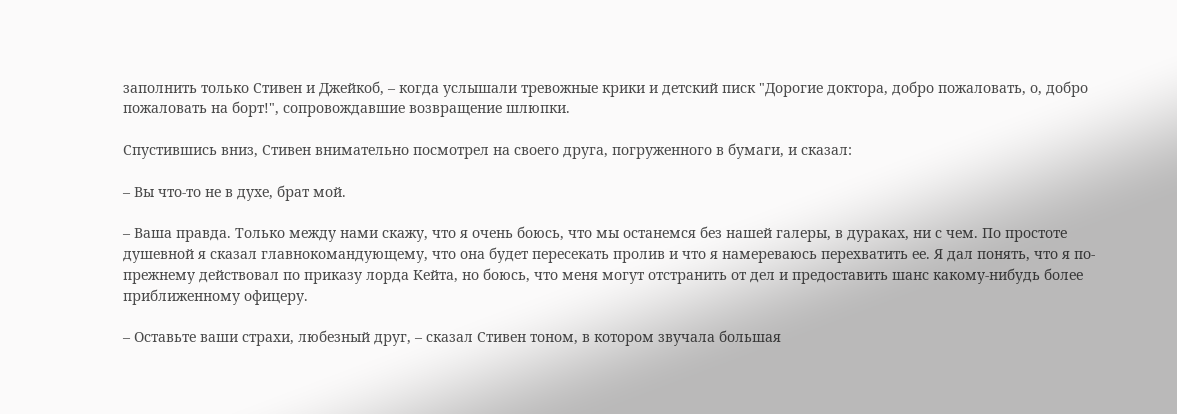заполнить только Стивен и Джейкоб, – когда услышали тревожные крики и детский писк "Дорогие доктора, добро пожаловать, о, добро пожаловать на борт!", сопровождавшие возвращение шлюпки.

Спустившись вниз, Стивен внимательно посмотрел на своего друга, погруженного в бумаги, и сказал:

– Вы что-то не в духе, брат мой.

– Ваша правда. Только между нами скажу, что я очень боюсь, что мы останемся без нашей галеры, в дураках, ни с чем. По простоте душевной я сказал главнокомандующему, что она будет пересекать пролив и что я намереваюсь перехватить ее. Я дал понять, что я по-прежнему действовал по приказу лорда Кейта, но боюсь, что меня могут отстранить от дел и предоставить шанс какому-нибудь более приближенному офицеру.

– Оставьте ваши страхи, любезный друг, – сказал Стивен тоном, в котором звучала большая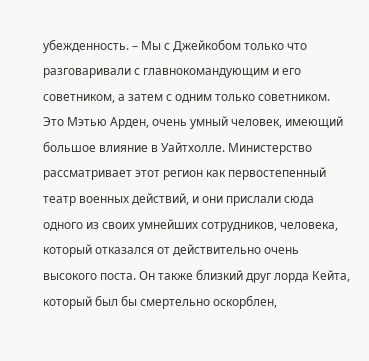убежденность. – Мы с Джейкобом только что разговаривали с главнокомандующим и его советником, а затем с одним только советником. Это Мэтью Арден, очень умный человек, имеющий большое влияние в Уайтхолле. Министерство рассматривает этот регион как первостепенный театр военных действий, и они прислали сюда одного из своих умнейших сотрудников, человека, который отказался от действительно очень высокого поста. Он также близкий друг лорда Кейта, который был бы смертельно оскорблен,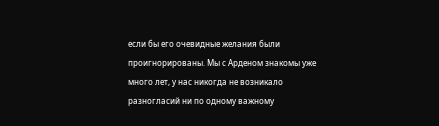если бы его очевидные желания были проигнорированы. Мы с Арденом знакомы уже много лет, у нас никогда не возникало разногласий ни по одному важному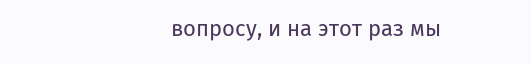вопросу, и на этот раз мы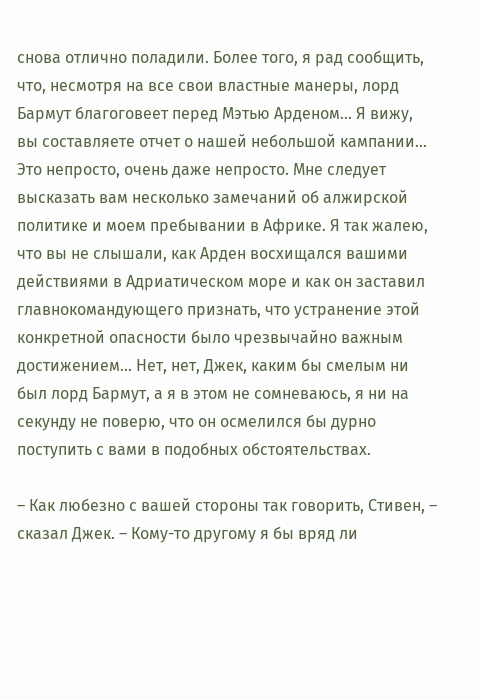снова отлично поладили. Более того, я рад сообщить, что, несмотря на все свои властные манеры, лорд Бармут благоговеет перед Мэтью Арденом... Я вижу, вы составляете отчет о нашей небольшой кампании... Это непросто, очень даже непросто. Мне следует высказать вам несколько замечаний об алжирской политике и моем пребывании в Африке. Я так жалею, что вы не слышали, как Арден восхищался вашими действиями в Адриатическом море и как он заставил главнокомандующего признать, что устранение этой конкретной опасности было чрезвычайно важным достижением... Нет, нет, Джек, каким бы смелым ни был лорд Бармут, а я в этом не сомневаюсь, я ни на секунду не поверю, что он осмелился бы дурно поступить с вами в подобных обстоятельствах.

– Как любезно с вашей стороны так говорить, Стивен, – сказал Джек. – Кому-то другому я бы вряд ли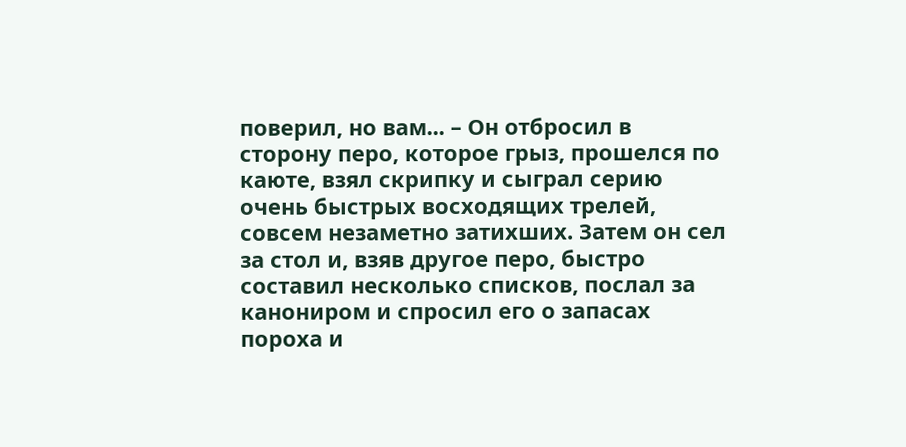поверил, но вам... – Он отбросил в сторону перо, которое грыз, прошелся по каюте, взял скрипку и сыграл серию очень быстрых восходящих трелей, совсем незаметно затихших. Затем он сел за стол и, взяв другое перо, быстро составил несколько списков, послал за канониром и спросил его о запасах пороха и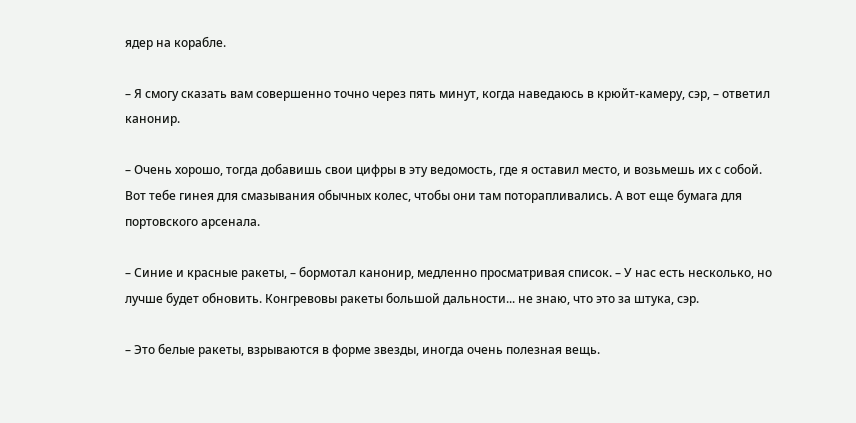ядер на корабле.

– Я смогу сказать вам совершенно точно через пять минут, когда наведаюсь в крюйт-камеру, сэр, – ответил канонир.

– Очень хорошо, тогда добавишь свои цифры в эту ведомость, где я оставил место, и возьмешь их с собой. Вот тебе гинея для смазывания обычных колес, чтобы они там поторапливались. А вот еще бумага для портовского арсенала.

– Синие и красные ракеты, – бормотал канонир, медленно просматривая список. – У нас есть несколько, но лучше будет обновить. Конгревовы ракеты большой дальности... не знаю, что это за штука, сэр.

– Это белые ракеты, взрываются в форме звезды, иногда очень полезная вещь.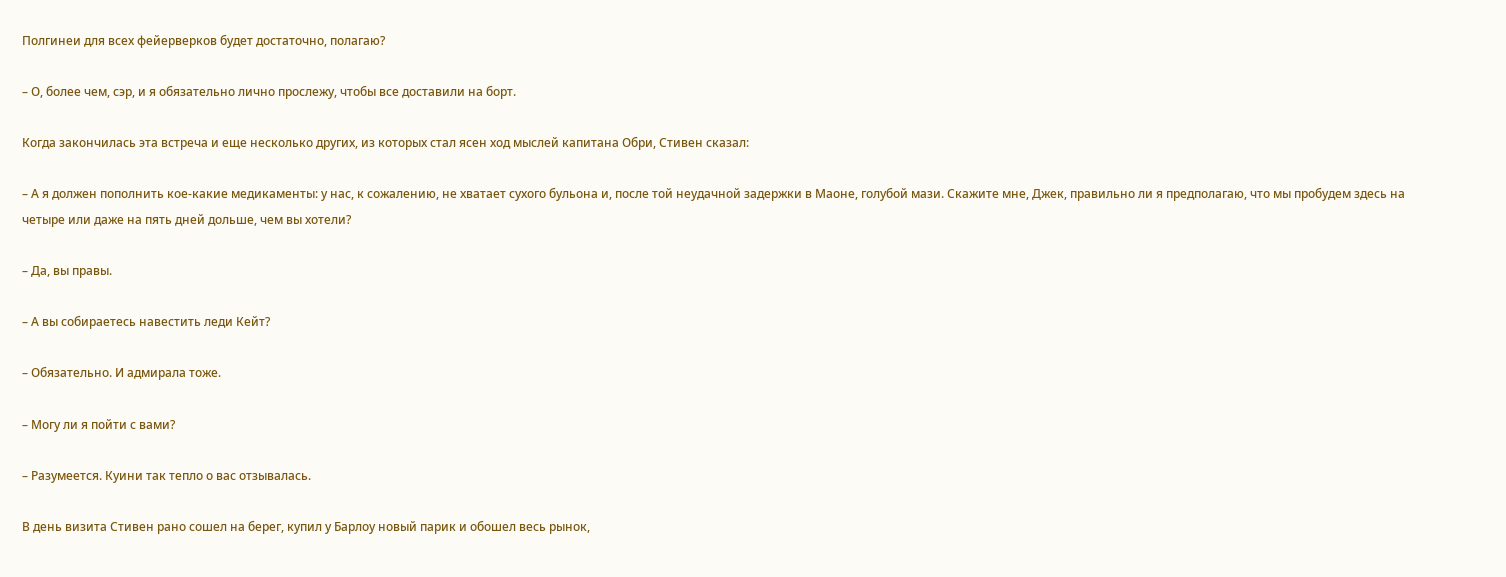Полгинеи для всех фейерверков будет достаточно, полагаю?

– О, более чем, сэр, и я обязательно лично прослежу, чтобы все доставили на борт.

Когда закончилась эта встреча и еще несколько других, из которых стал ясен ход мыслей капитана Обри, Стивен сказал:

– А я должен пополнить кое-какие медикаменты: у нас, к сожалению, не хватает сухого бульона и, после той неудачной задержки в Маоне, голубой мази. Скажите мне, Джек, правильно ли я предполагаю, что мы пробудем здесь на четыре или даже на пять дней дольше, чем вы хотели?

– Да, вы правы.

– А вы собираетесь навестить леди Кейт?

– Обязательно. И адмирала тоже.

– Могу ли я пойти с вами?

– Разумеется. Куини так тепло о вас отзывалась.

В день визита Стивен рано сошел на берег, купил у Барлоу новый парик и обошел весь рынок,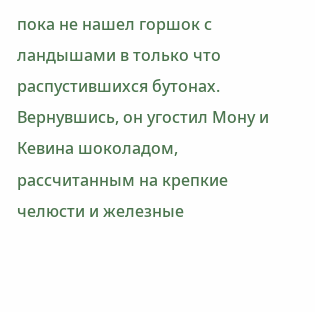пока не нашел горшок с ландышами в только что распустившихся бутонах. Вернувшись, он угостил Мону и Кевина шоколадом, рассчитанным на крепкие челюсти и железные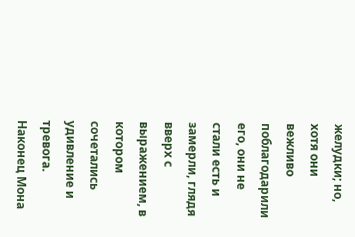желудки; но, хотя они вежливо поблагодарили его, они не стали есть и замерли, глядя вверх с выражением, в котором сочетались удивление и тревога. Наконец Мона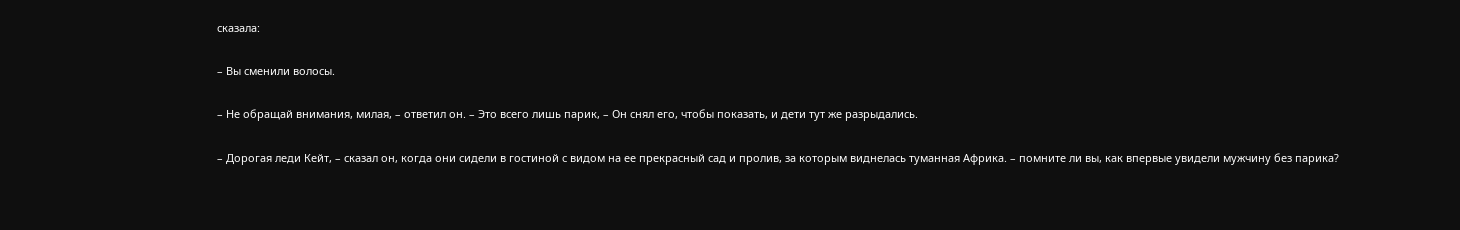сказала:

– Вы сменили волосы.

– Не обращай внимания, милая, – ответил он. – Это всего лишь парик, – Он снял его, чтобы показать, и дети тут же разрыдались.

– Дорогая леди Кейт, – сказал он, когда они сидели в гостиной с видом на ее прекрасный сад и пролив, за которым виднелась туманная Африка. – помните ли вы, как впервые увидели мужчину без парика?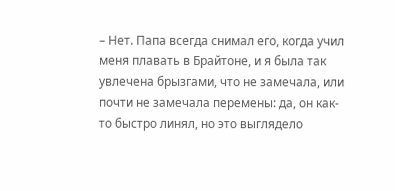– Нет. Папа всегда снимал его, когда учил меня плавать в Брайтоне, и я была так увлечена брызгами, что не замечала, или почти не замечала перемены: да, он как-то быстро линял, но это выглядело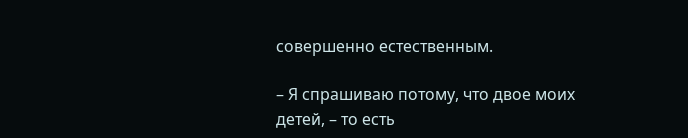совершенно естественным.

– Я спрашиваю потому, что двое моих детей, – то есть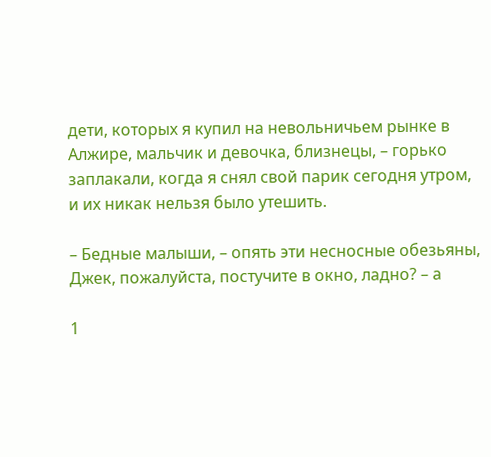дети, которых я купил на невольничьем рынке в Алжире, мальчик и девочка, близнецы, – горько заплакали, когда я снял свой парик сегодня утром, и их никак нельзя было утешить.

– Бедные малыши, – опять эти несносные обезьяны, Джек, пожалуйста, постучите в окно, ладно? – а

1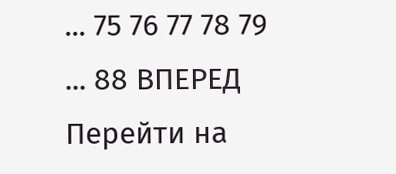... 75 76 77 78 79 ... 88 ВПЕРЕД
Перейти на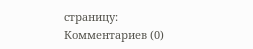страницу:
Комментариев (0)